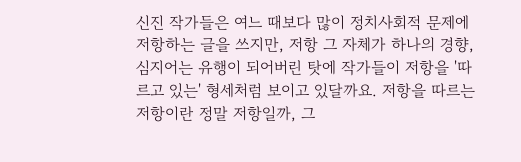신진 작가들은 여느 때보다 많이 정치사회적 문제에 저항하는 글을 쓰지만, 저항 그 자체가 하나의 경향, 심지어는 유행이 되어버린 탓에 작가들이 저항을 '따르고 있는' 형세처럼 보이고 있달까요. 저항을 따르는 저항이란 정말 저항일까, 그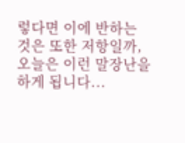렇다면 이에 반하는 것은 또한 저항일까, 오늘은 이런 말장난을 하게 됩니다...